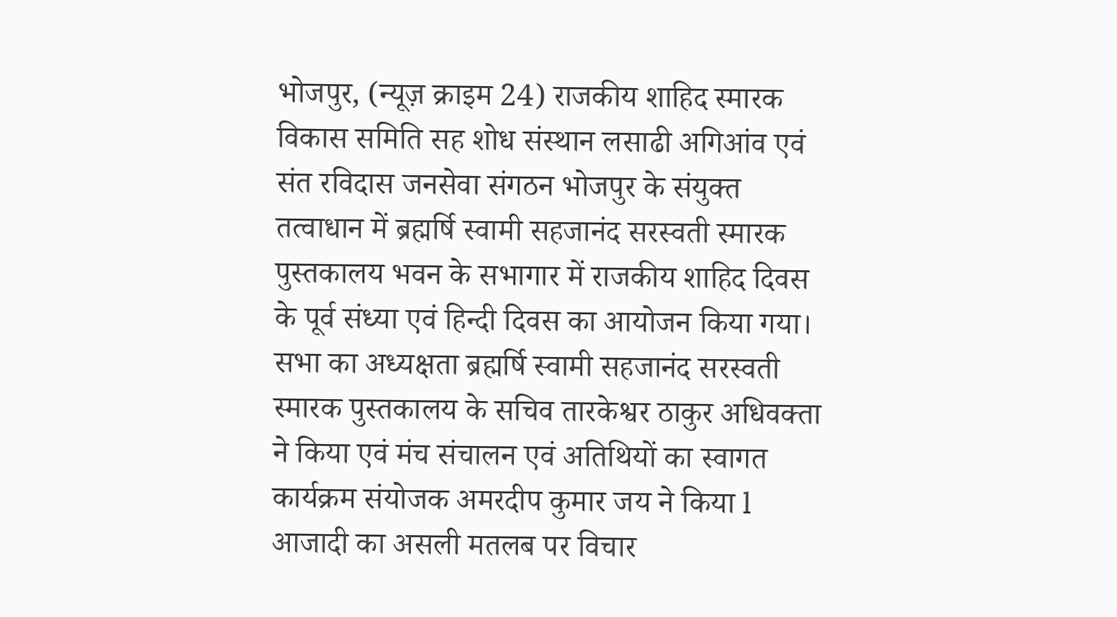भोजपुर, (न्यूज़ क्राइम 24) राजकीय शाहिद स्मारक विकास समिति सह शोध संस्थान लसाढी अगिआंव एवं संत रविदास जनसेवा संगठन भोजपुर के संयुक्त तत्वाधान में ब्रह्मर्षि स्वामी सहजानंद सरस्वती स्मारक पुस्तकालय भवन के सभागार में राजकीय शाहिद दिवस के पूर्व संध्या एवं हिन्दी दिवस का आयोजन किया गया। सभा का अध्यक्षता ब्रह्मर्षि स्वामी सहजानंद सरस्वती स्मारक पुस्तकालय के सचिव तारकेश्वर ठाकुर अधिवक्ता ने किया एवं मंच संचालन एवं अतिथियों का स्वागत कार्यक्रम संयोजक अमरदीप कुमार जय ने किया l
आजादी का असली मतलब पर विचार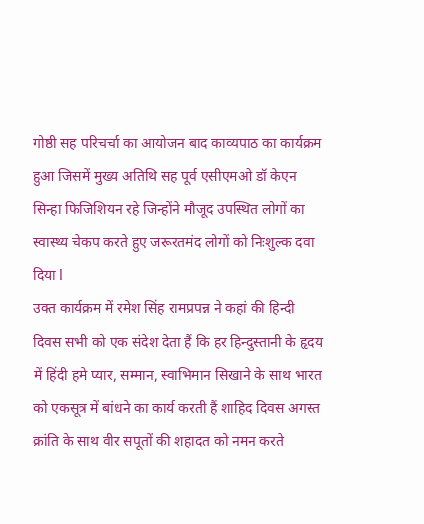गोष्ठी सह परिचर्चा का आयोजन बाद काव्यपाठ का कार्यक्रम हुआ जिसमें मुख्य अतिथि सह पूर्व एसीएमओ डॉ केएन सिन्हा फिजिशियन रहे जिन्होंने मौजूद उपस्थित लोगों का स्वास्थ्य चेकप करते हुए जरूरतमंद लोगों को निःशुल्क दवा दिया l
उक्त कार्यक्रम में रमेश सिंह रामप्रपन्न ने कहां की हिन्दी दिवस सभी को एक संदेश देता हैं कि हर हिन्दुस्तानी के हृदय में हिंदी हमे प्यार, सम्मान, स्वाभिमान सिखाने के साथ भारत को एकसूत्र में बांधने का कार्य करती हैं शाहिद दिवस अगस्त क्रांति के साथ वीर सपूतों की शहादत को नमन करते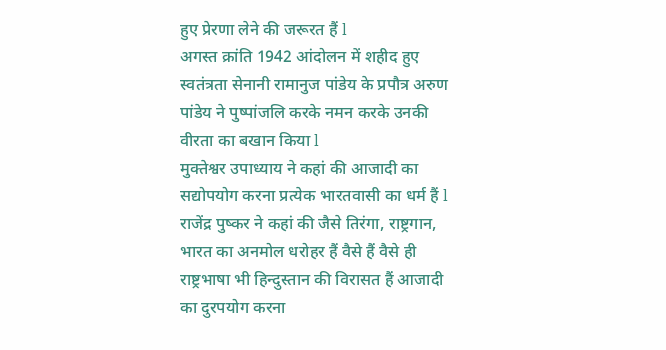हुए प्रेरणा लेने की जरूरत हैं l
अगस्त क्रांति 1942 आंदोलन में शहीद हुए स्वतंत्रता सेनानी रामानुज पांडेय के प्रपौत्र अरुण पांडेय ने पुष्पांजलि करके नमन करके उनकी वीरता का बखान किया l
मुक्तेश्वर उपाध्याय ने कहां की आजादी का सद्योपयोग करना प्रत्येक भारतवासी का धर्म हैं l
राजेंद्र पुष्कर ने कहां की जैसे तिरंगा, राष्ट्रगान, भारत का अनमोल धरोहर हैं वैसे हैं वैसे ही राष्ट्रभाषा भी हिन्दुस्तान की विरासत हैं आजादी का दुरपयोग करना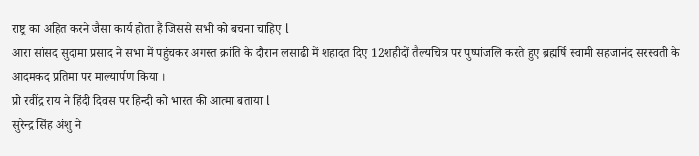राष्ट्र का अहित करने जैसा कार्य होता हैं जिससे सभी को बचना चाहिए l
आरा सांसद सुदामा प्रसाद ने सभा में पहुंचकर अगस्त क्रांति के दौरान लसाढी में शहादत दिए 12शहीदों तैल्यचित्र पर पुष्पांजलि करते हुए ब्रह्मर्षि स्वामी सहजानंद सरस्वती के आदमकद प्रतिमा पर माल्यार्पण किया ।
प्रो रवींद्र राय ने हिंदी दिवस पर हिन्दी को भारत की आत्मा बताया l
सुरेन्द्र सिंह अंशु ने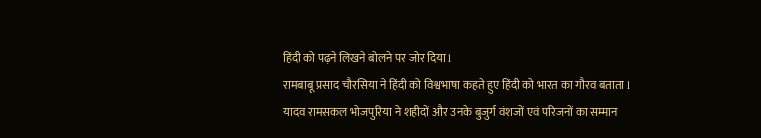हिंदी को पढ़ने लिखने बोलने पर जोर दिया l
रामबाबू प्रसाद चौरसिया ने हिंदी को विश्वभाषा कहते हुए हिंदी को भारत का गौरव बताता l
यादव रामसकल भोजपुरिया ने शहीदों और उनके बुजुर्ग वंशजों एवं परिजनों का सम्मान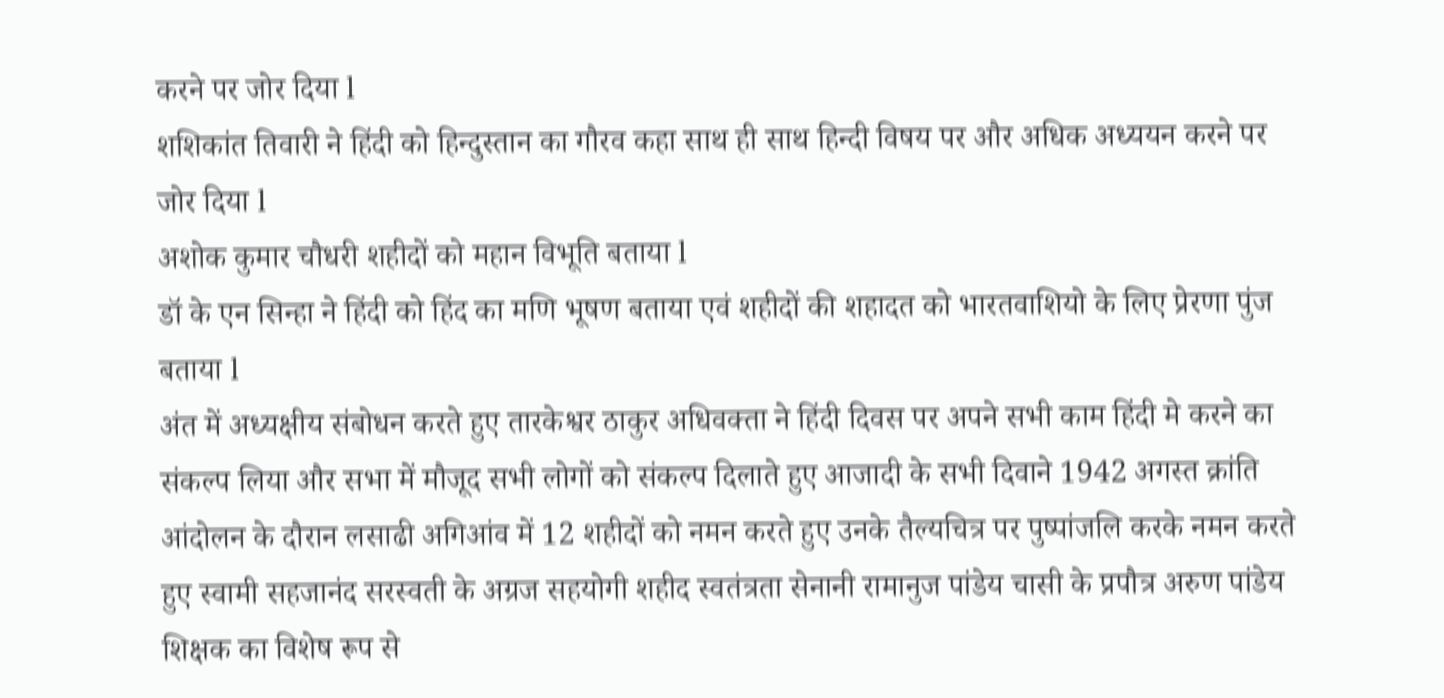करने पर जोर दिया l
शशिकांत तिवारी ने हिंदी को हिन्दुस्तान का गौरव कहा साथ ही साथ हिन्दी विषय पर और अधिक अध्ययन करने पर जोर दिया l
अशोक कुमार चौधरी शहीदों को महान विभूति बताया l
डॉ के एन सिन्हा ने हिंदी को हिंद का मणि भूषण बताया एवं शहीदों की शहादत को भारतवाशियो के लिए प्रेरणा पुंज बताया l
अंत में अध्यक्षीय संबोधन करते हुए तारकेश्वर ठाकुर अधिवक्ता ने हिंदी दिवस पर अपने सभी काम हिंदी मे करने का संकल्प लिया और सभा में मौजूद सभी लोगों को संकल्प दिलाते हुए आजादी के सभी दिवाने 1942 अगस्त क्रांति आंदोलन के दौरान लसाढी अगिआंव में 12 शहीदों को नमन करते हुए उनके तैल्यचित्र पर पुष्पांजलि करके नमन करते हुए स्वामी सहजानंद सरस्वती के अग्रज सहयोगी शहीद स्वतंत्रता सेनानी रामानुज पांडेय चासी के प्रपौत्र अरुण पांडेय शिक्षक का विशेष रूप से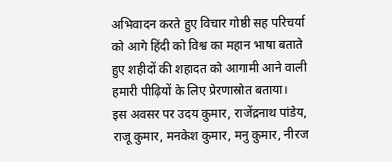अभिवादन करते हुए विचार गोष्ठी सह परिचर्या को आगे हिंदी को विश्व का महान भाषा बताते हुए शहीदों की शहादत को आगामी आने वाली हमारी पीढ़ियों के लिए प्रेरणास्रोत बताया।
इस अवसर पर उदय कुमार, राजेंद्रनाथ पांडेय, राजू कुमार, मनकेश कुमार, मनु कुमार, नीरज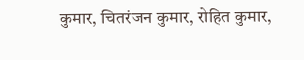कुमार, चितरंजन कुमार, रोहित कुमार,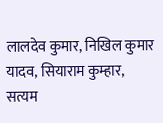लालदेव कुमार, निखिल कुमार यादव, सियाराम कुम्हार, सत्यम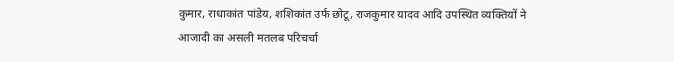कुमार, राधाकांत पांडेय, शशिकांत उर्फ छोटू, राजकुमार यादव आदि उपस्थित व्यक्तियों ने आजादी का असली मतलब परिचर्चा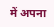में अपना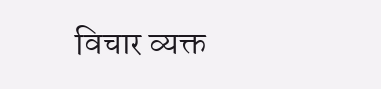विचार व्यक्त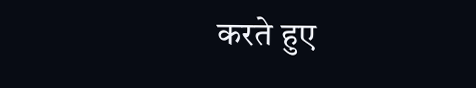करते हुए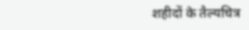शहीदों के तैल्यचित्र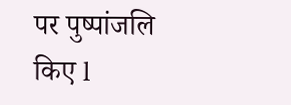पर पुष्पांजलि किए l